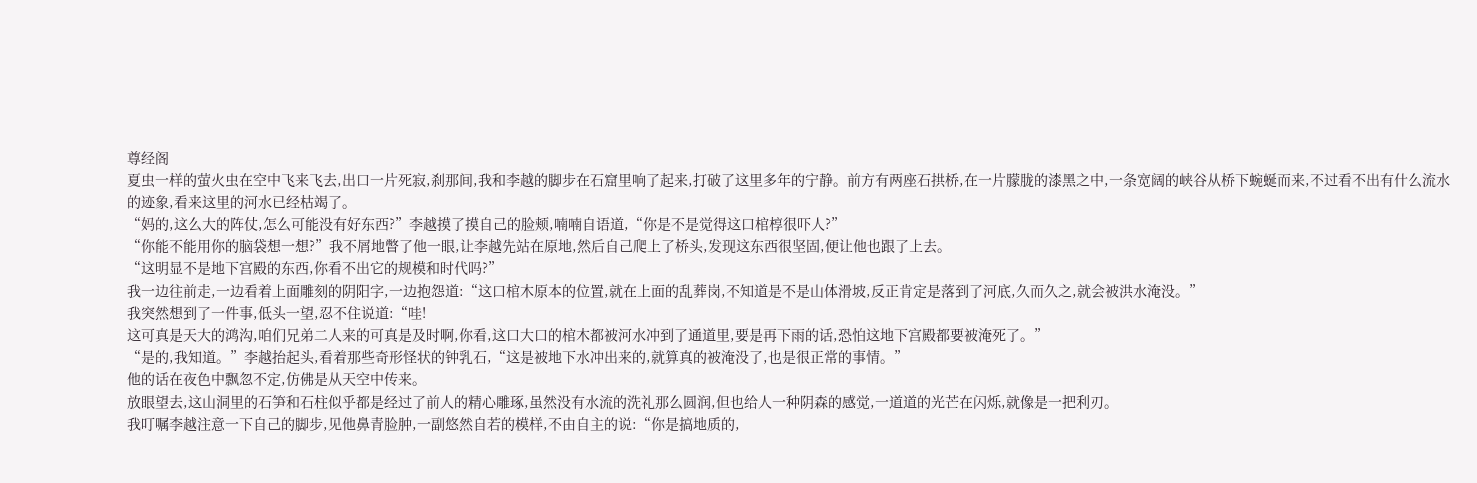尊经阁
夏虫一样的萤火虫在空中飞来飞去,出口一片死寂,刹那间,我和李越的脚步在石窟里响了起来,打破了这里多年的宁静。前方有两座石拱桥,在一片朦胧的漆黑之中,一条宽阔的峡谷从桥下蜿蜒而来,不过看不出有什么流水的迹象,看来这里的河水已经枯竭了。
“妈的,这么大的阵仗,怎么可能没有好东西?”李越摸了摸自己的脸颊,喃喃自语道,“你是不是觉得这口棺椁很吓人?”
“你能不能用你的脑袋想一想?”我不屑地瞥了他一眼,让李越先站在原地,然后自己爬上了桥头,发现这东西很坚固,便让他也跟了上去。
“这明显不是地下宫殿的东西,你看不出它的规模和时代吗?”
我一边往前走,一边看着上面雕刻的阴阳字,一边抱怨道:“这口棺木原本的位置,就在上面的乱葬岗,不知道是不是山体滑坡,反正肯定是落到了河底,久而久之,就会被洪水淹没。”
我突然想到了一件事,低头一望,忍不住说道:“哇!
这可真是天大的鸿沟,咱们兄弟二人来的可真是及时啊,你看,这口大口的棺木都被河水冲到了通道里,要是再下雨的话,恐怕这地下宫殿都要被淹死了。”
“是的,我知道。”李越抬起头,看着那些奇形怪状的钟乳石,“这是被地下水冲出来的,就算真的被淹没了,也是很正常的事情。”
他的话在夜色中飘忽不定,仿佛是从天空中传来。
放眼望去,这山洞里的石笋和石柱似乎都是经过了前人的精心雕琢,虽然没有水流的洗礼那么圆润,但也给人一种阴森的感觉,一道道的光芒在闪烁,就像是一把利刃。
我叮嘱李越注意一下自己的脚步,见他鼻青脸肿,一副悠然自若的模样,不由自主的说:“你是搞地质的,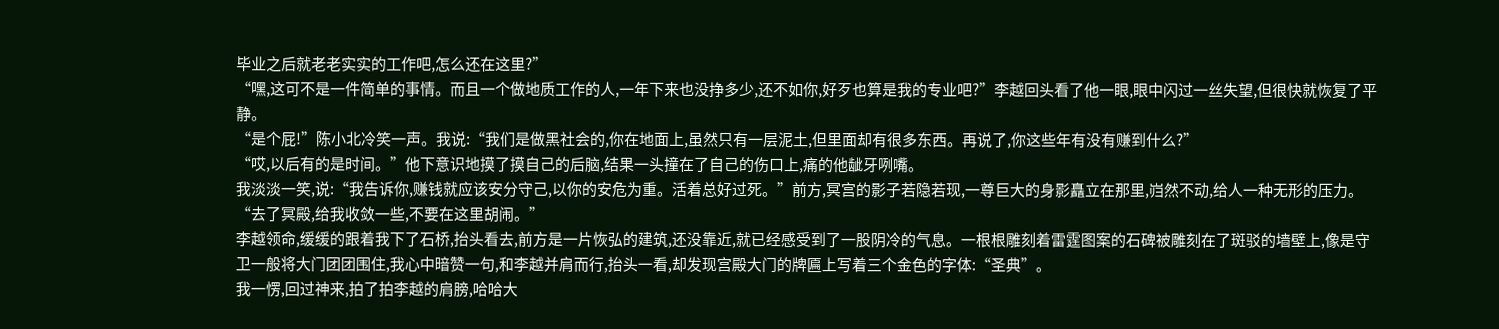毕业之后就老老实实的工作吧,怎么还在这里?”
“嘿,这可不是一件简单的事情。而且一个做地质工作的人,一年下来也没挣多少,还不如你,好歹也算是我的专业吧?”李越回头看了他一眼,眼中闪过一丝失望,但很快就恢复了平静。
“是个屁!”陈小北冷笑一声。我说:“我们是做黑社会的,你在地面上,虽然只有一层泥土,但里面却有很多东西。再说了,你这些年有没有赚到什么?”
“哎,以后有的是时间。”他下意识地摸了摸自己的后脑,结果一头撞在了自己的伤口上,痛的他龇牙咧嘴。
我淡淡一笑,说:“我告诉你,赚钱就应该安分守己,以你的安危为重。活着总好过死。”前方,冥宫的影子若隐若现,一尊巨大的身影矗立在那里,岿然不动,给人一种无形的压力。“去了冥殿,给我收敛一些,不要在这里胡闹。”
李越领命,缓缓的跟着我下了石桥,抬头看去,前方是一片恢弘的建筑,还没靠近,就已经感受到了一股阴冷的气息。一根根雕刻着雷霆图案的石碑被雕刻在了斑驳的墙壁上,像是守卫一般将大门团团围住,我心中暗赞一句,和李越并肩而行,抬头一看,却发现宫殿大门的牌匾上写着三个金色的字体:“圣典”。
我一愣,回过神来,拍了拍李越的肩膀,哈哈大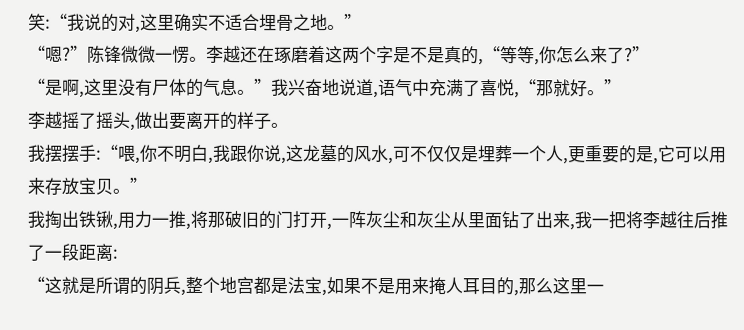笑:“我说的对,这里确实不适合埋骨之地。”
“嗯?”陈锋微微一愣。李越还在琢磨着这两个字是不是真的,“等等,你怎么来了?”
“是啊,这里没有尸体的气息。”我兴奋地说道,语气中充满了喜悦,“那就好。”
李越摇了摇头,做出要离开的样子。
我摆摆手:“喂,你不明白,我跟你说,这龙墓的风水,可不仅仅是埋葬一个人,更重要的是,它可以用来存放宝贝。”
我掏出铁锹,用力一推,将那破旧的门打开,一阵灰尘和灰尘从里面钻了出来,我一把将李越往后推了一段距离:
“这就是所谓的阴兵,整个地宫都是法宝,如果不是用来掩人耳目的,那么这里一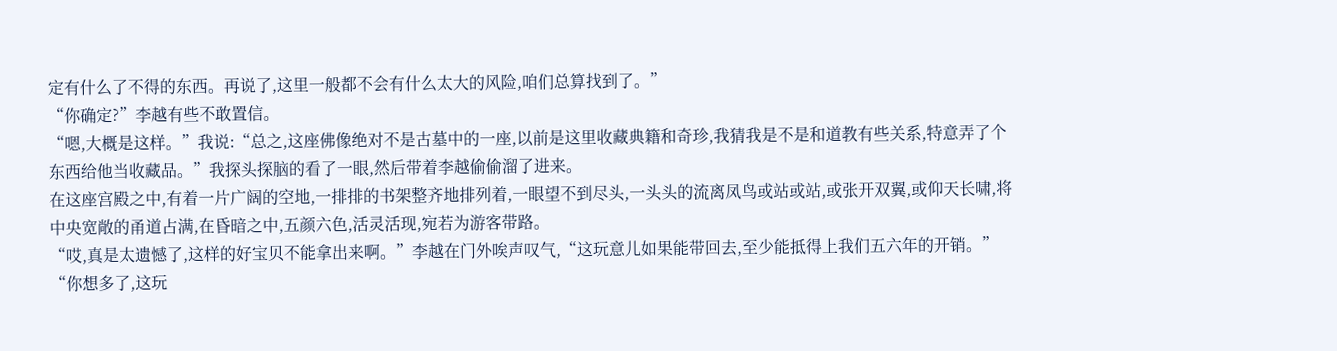定有什么了不得的东西。再说了,这里一般都不会有什么太大的风险,咱们总算找到了。”
“你确定?”李越有些不敢置信。
“嗯,大概是这样。”我说:“总之,这座佛像绝对不是古墓中的一座,以前是这里收藏典籍和奇珍,我猜我是不是和道教有些关系,特意弄了个东西给他当收藏品。”我探头探脑的看了一眼,然后带着李越偷偷溜了进来。
在这座宫殿之中,有着一片广阔的空地,一排排的书架整齐地排列着,一眼望不到尽头,一头头的流离凤鸟或站或站,或张开双翼,或仰天长啸,将中央宽敞的甬道占满,在昏暗之中,五颜六色,活灵活现,宛若为游客带路。
“哎,真是太遗憾了,这样的好宝贝不能拿出来啊。”李越在门外唉声叹气,“这玩意儿如果能带回去,至少能抵得上我们五六年的开销。”
“你想多了,这玩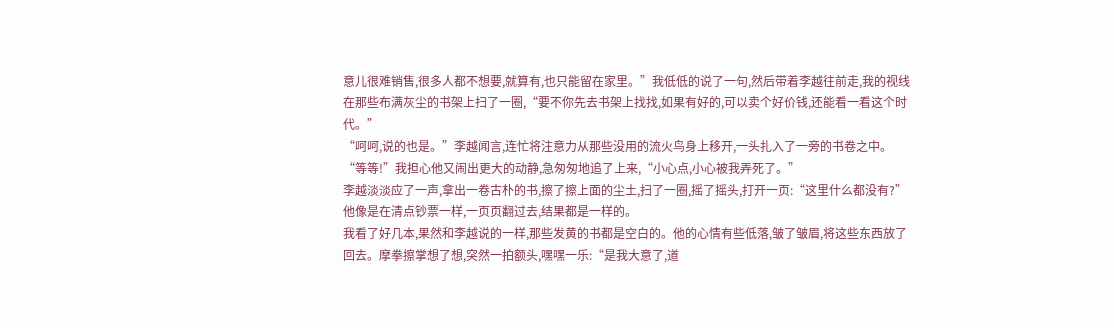意儿很难销售,很多人都不想要,就算有,也只能留在家里。”我低低的说了一句,然后带着李越往前走,我的视线在那些布满灰尘的书架上扫了一圈,“要不你先去书架上找找,如果有好的,可以卖个好价钱,还能看一看这个时代。”
“呵呵,说的也是。”李越闻言,连忙将注意力从那些没用的流火鸟身上移开,一头扎入了一旁的书卷之中。
“等等!”我担心他又闹出更大的动静,急匆匆地追了上来,“小心点,小心被我弄死了。”
李越淡淡应了一声,拿出一卷古朴的书,擦了擦上面的尘土,扫了一圈,摇了摇头,打开一页:“这里什么都没有?”他像是在清点钞票一样,一页页翻过去,结果都是一样的。
我看了好几本,果然和李越说的一样,那些发黄的书都是空白的。他的心情有些低落,皱了皱眉,将这些东西放了回去。摩拳擦掌想了想,突然一拍额头,嘿嘿一乐:“是我大意了,道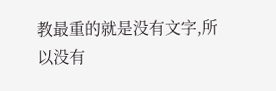教最重的就是没有文字,所以没有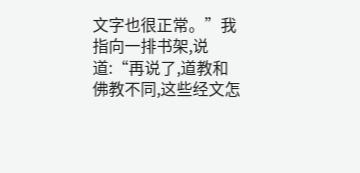文字也很正常。”我指向一排书架,说道:“再说了,道教和佛教不同,这些经文怎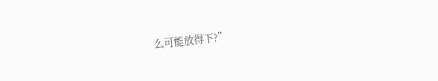么可能放得下?”